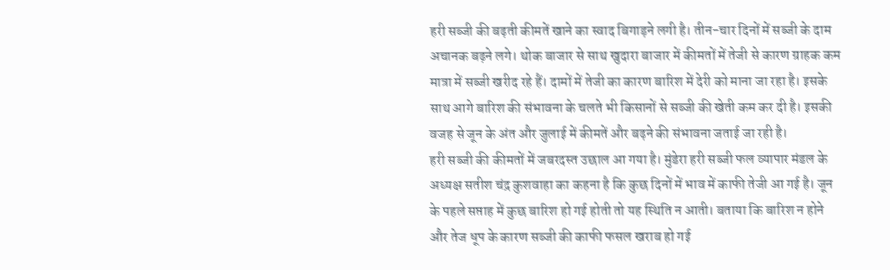हरी सब्जी की बढ़ती कीमतें खाने का स्वाद बिगाड़ने लगी है। तीन-चार दिनों में सब्जी के दाम अचानक बढ़ने लगे। थोक बाजार से साथ खुदारा बाजार में कीमतों में तेजी से कारण ग्राहक कम मात्रा में सब्जी खरीद रहे हैं। दामों में तेजी का कारण बारिश में देरी को माना जा रहा है। इसके साथ आगे बारिश की संभावना के चलते भी किसानों से सब्जी की खेती कम कर दी है। इसकी वजह से जून के अंत और जुलाई में कीमतें और बढ़ने की संभावना जताई जा रही है।
हरी सब्जी की कीमतों में जबरदस्त उछाल आ गया है। मुंडेरा हरी सब्जी फल व्यापार मंडल के अध्यक्ष सतीश चंद्र कुशवाहा का कहना है कि कुछ दिनों में भाव में काफी तेजी आ गई है। जून के पहले सप्ताह में कुछ बारिश हो गई होती तो यह स्थिति न आती। बताया कि बारिश न होने और तेज धूप के कारण सब्जी की काफी फसल खराब हो गई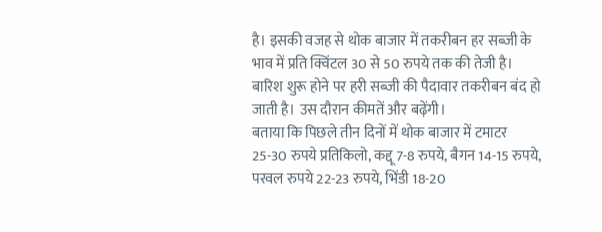है। इसकी वजह से थोक बाजार में तकरीबन हर सब्जी के भाव में प्रति क्विंटल 30 से 50 रुपये तक की तेजी है। बारिश शुरू होने पर हरी सब्जी की पैदावार तकरीबन बंद हो जाती है। उस दौरान कीमतें और बढ़ेंगी।
बताया कि पिछले तीन दिनों में थोक बाजार में टमाटर 25-30 रुपये प्रतिकिलो, कद्दू 7-8 रुपये, बैगन 14-15 रुपये, परवल रुपये 22-23 रुपये, भिंडी 18-20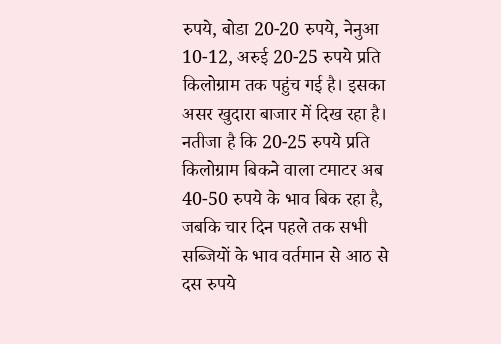रुपये, बोडा 20-20 रुपये, नेनुआ 10-12, अरुई 20-25 रुपये प्रति किलोग्राम तक पहुंच गई है। इसका असर खुदारा बाजार में दिख रहा है। नतीजा है कि 20-25 रुपये प्रति किलोग्राम बिकने वाला टमाटर अब 40-50 रुपये के भाव बिक रहा है, जबकि चार दिन पहले तक सभी सब्जियों के भाव वर्तमान से आठ से दस रुपये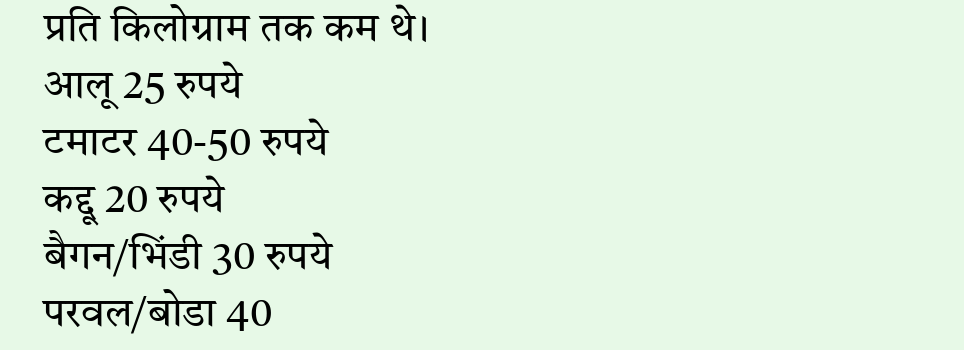प्रति किलोग्राम तक कम थे।
आलू 25 रुपये
टमाटर 40-50 रुपये
कद्दू 20 रुपये
बैगन/भिंडी 30 रुपये
परवल/बोडा 40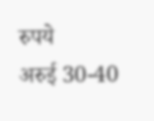रुपये
अरुई 30-40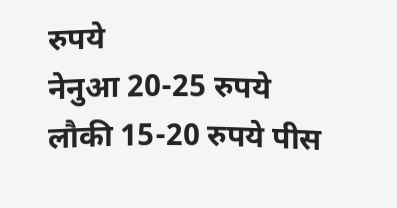रुपये
नेनुआ 20-25 रुपये
लौकी 15-20 रुपये पीस